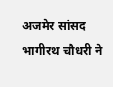अजमेर सांसद भागीरथ चौधरी ने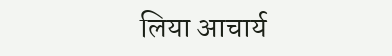लिया आचार्य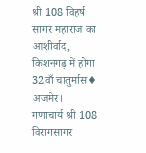श्री 108 विहर्ष सागर महाराज का आशीर्वाद, किशनगढ़ में होगा 32वाँ चातुर्मास♦
अजमेर।
गणाचार्य श्री 108 विरागसागर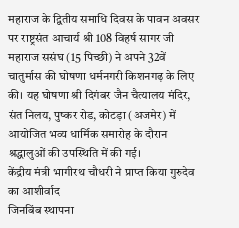महाराज के द्वितीय समाधि दिवस के पावन अवसर पर राष्ट्रसंत आचार्य श्री 108 विहर्ष सागर जी महाराज ससंघ (15 पिच्छी) ने अपने 32वें चातुर्मास की घोषणा धर्मनगरी किशनगढ़ के लिए की। यह घोषणा श्री दिगंबर जैन चैत्यालय मंदिर, संत निलय, पुष्कर रोड, कोटड़ा (अजमेर) में आयोजित भव्य धार्मिक समारोह के दौरान श्रद्धालुओं की उपस्थिति में की गई।
केंद्रीय मंत्री भागीरथ चौधरी ने प्राप्त किया गुरुदेव का आशीर्वाद
जिनबिंब स्थापना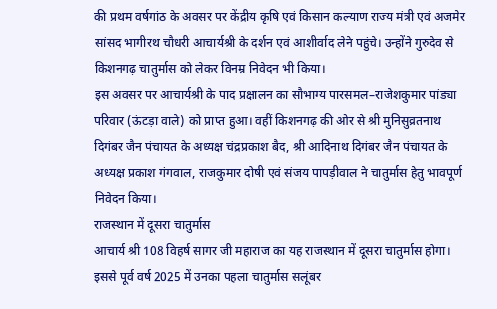की प्रथम वर्षगांठ के अवसर पर केंद्रीय कृषि एवं किसान कल्याण राज्य मंत्री एवं अजमेर सांसद भागीरथ चौधरी आचार्यश्री के दर्शन एवं आशीर्वाद लेने पहुंचे। उन्होंने गुरुदेव से किशनगढ़ चातुर्मास को लेकर विनम्र निवेदन भी किया।
इस अवसर पर आचार्यश्री के पाद प्रक्षालन का सौभाग्य पारसमल–राजेशकुमार पांड्या परिवार (ऊंटड़ा वाले) को प्राप्त हुआ। वहीं किशनगढ़ की ओर से श्री मुनिसुव्रतनाथ दिगंबर जैन पंचायत के अध्यक्ष चंद्रप्रकाश बैद, श्री आदिनाथ दिगंबर जैन पंचायत के अध्यक्ष प्रकाश गंगवाल, राजकुमार दोषी एवं संजय पापड़ीवाल ने चातुर्मास हेतु भावपूर्ण निवेदन किया।
राजस्थान में दूसरा चातुर्मास
आचार्य श्री 108 विहर्ष सागर जी महाराज का यह राजस्थान में दूसरा चातुर्मास होगा। इससे पूर्व वर्ष 2025 में उनका पहला चातुर्मास सलूंबर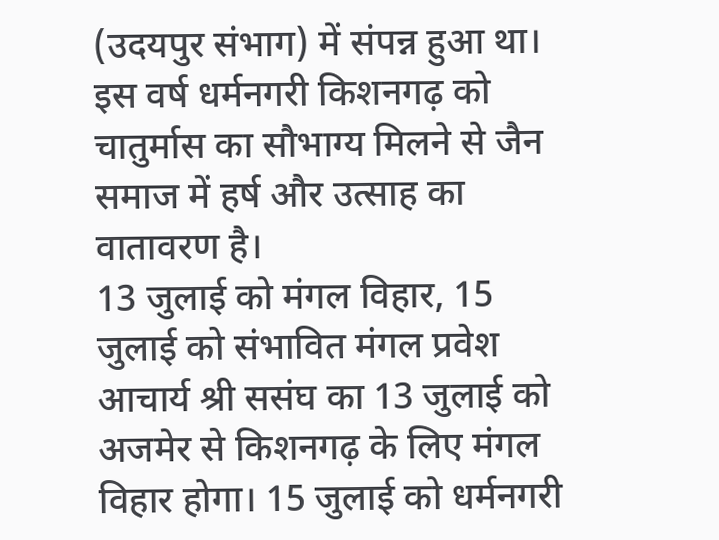(उदयपुर संभाग) में संपन्न हुआ था। इस वर्ष धर्मनगरी किशनगढ़ को चातुर्मास का सौभाग्य मिलने से जैन समाज में हर्ष और उत्साह का वातावरण है।
13 जुलाई को मंगल विहार, 15 जुलाई को संभावित मंगल प्रवेश
आचार्य श्री ससंघ का 13 जुलाई को अजमेर से किशनगढ़ के लिए मंगल विहार होगा। 15 जुलाई को धर्मनगरी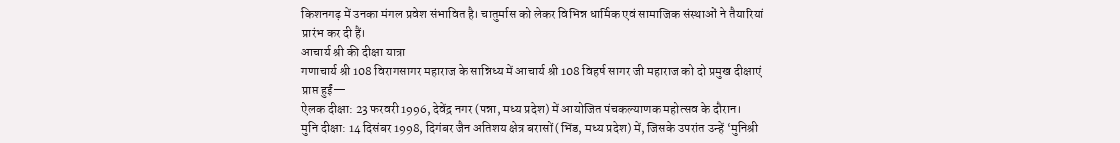किशनगढ़ में उनका मंगल प्रवेश संभावित है। चातुर्मास को लेकर विभिन्न धार्मिक एवं सामाजिक संस्थाओं ने तैयारियां प्रारंभ कर दी हैं।
आचार्य श्री की दीक्षा यात्रा
गणाचार्य श्री 108 विरागसागर महाराज के सान्निध्य में आचार्य श्री 108 विहर्ष सागर जी महाराज को दो प्रमुख दीक्षाएं प्राप्त हुईं—
ऐलक दीक्षा: 23 फरवरी 1996, देवेंद्र नगर (पन्ना, मध्य प्रदेश) में आयोजित पंचकल्याणक महोत्सव के दौरान।
मुनि दीक्षा: 14 दिसंबर 1998, दिगंबर जैन अतिशय क्षेत्र बरासों (भिंड, मध्य प्रदेश) में, जिसके उपरांत उन्हें ‘मुनिश्री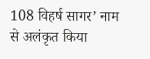108 विहर्ष सागर’ नाम से अलंकृत किया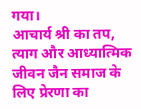गया।
आचार्य श्री का तप, त्याग और आध्यात्मिक जीवन जैन समाज के लिए प्रेरणा का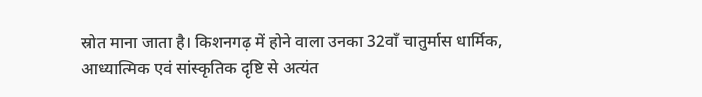स्रोत माना जाता है। किशनगढ़ में होने वाला उनका 32वाँ चातुर्मास धार्मिक, आध्यात्मिक एवं सांस्कृतिक दृष्टि से अत्यंत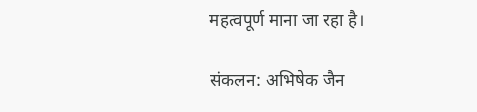महत्वपूर्ण माना जा रहा है।

संकलन: अभिषेक जैन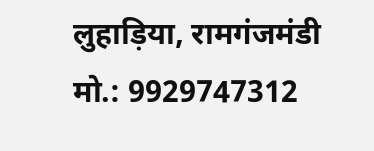लुहाड़िया, रामगंजमंडी
मो.: 9929747312